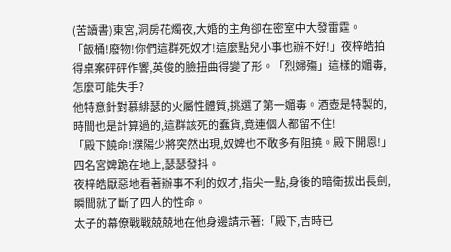(苦讀書)東宮,洞房花燭夜,大婚的主角卻在密室中大發雷霆。
「飯桶!廢物!你們這群死奴才!這麼點兒小事也辦不好!」夜梓皓拍得桌案砰砰作響,英俊的臉扭曲得變了形。「烈婦殤」這樣的媚毒,怎麼可能失手?
他特意針對慕緋瑟的火屬性體質,挑選了第一媚毒。酒壺是特製的,時間也是計算過的,這群該死的蠢貨,竟連個人都留不住!
「殿下饒命!濮陽少將突然出現,奴婢也不敢多有阻撓。殿下開恩!」四名宮婢跪在地上,瑟瑟發抖。
夜梓皓厭惡地看著辦事不利的奴才,指尖一點,身後的暗衛拔出長劍,瞬間就了斷了四人的性命。
太子的幕僚戰戰兢兢地在他身邊請示著:「殿下,吉時已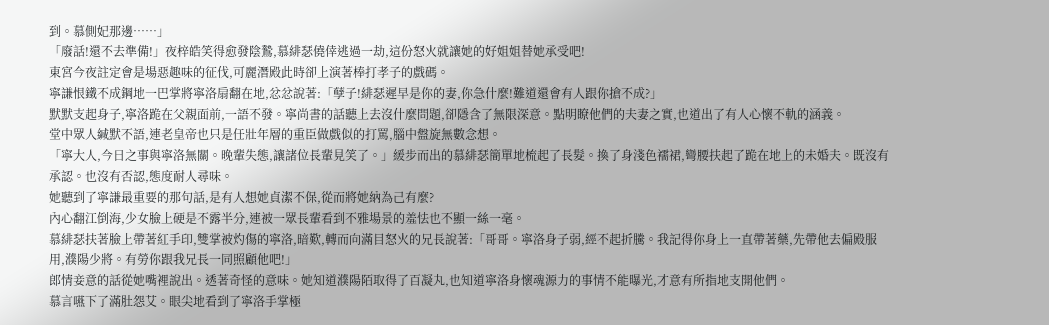到。慕側妃那邊……」
「廢話!還不去準備!」夜梓皓笑得愈發陰鷙,慕緋瑟僥倖逃過一劫,這份怒火就讓她的好姐姐替她承受吧!
東宮今夜註定會是場惡趣味的征伐,可麗潛殿此時卻上演著棒打孝子的戲碼。
寧謙恨鐵不成鋼地一巴掌將寧洛扇翻在地,忿忿說著:「孽子!緋瑟遲早是你的妻,你急什麼!難道還會有人跟你搶不成?」
默默支起身子,寧洛跪在父親面前,一語不發。寧尚書的話聽上去沒什麼問題,卻隱含了無限深意。點明瞭他們的夫妻之實,也道出了有人心懷不軌的涵義。
堂中眾人緘默不語,連老皇帝也只是任壯年層的重臣做戲似的打罵,腦中盤旋無數念想。
「寧大人,今日之事與寧洛無關。晚輩失態,讓諸位長輩見笑了。」緩步而出的慕緋瑟簡單地梳起了長髮。換了身淺色襦裙,彎腰扶起了跪在地上的未婚夫。既沒有承認。也沒有否認,態度耐人尋味。
她聽到了寧謙最重要的那句話,是有人想她貞潔不保,從而將她納為己有麼?
內心翻江倒海,少女臉上硬是不露半分,連被一眾長輩看到不雅場景的羞怯也不顯一絲一毫。
慕緋瑟扶著臉上帶著紅手印,雙掌被灼傷的寧洛,暗歎,轉而向滿目怒火的兄長說著:「哥哥。寧洛身子弱,經不起折騰。我記得你身上一直帶著藥,先帶他去偏殿服用,濮陽少將。有勞你跟我兄長一同照顧他吧!」
郎情妾意的話從她嘴裡說出。透著奇怪的意味。她知道濮陽陌取得了百凝丸,也知道寧洛身懷魂源力的事情不能曝光,才意有所指地支開他們。
慕言嚥下了滿肚怨艾。眼尖地看到了寧洛手掌極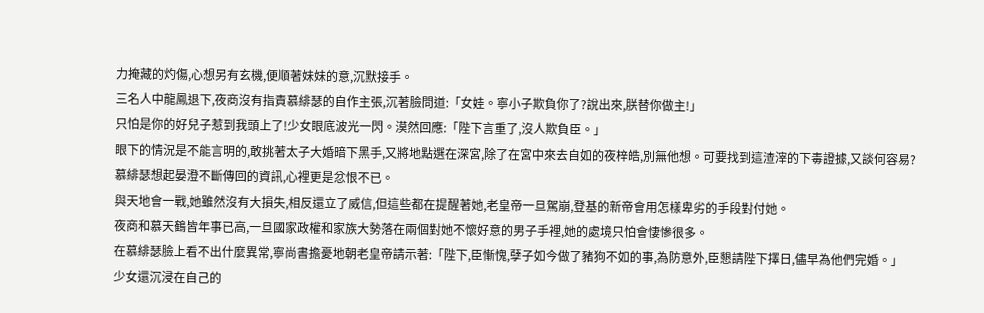力掩藏的灼傷,心想另有玄機,便順著妹妹的意,沉默接手。
三名人中龍鳳退下,夜商沒有指責慕緋瑟的自作主張,沉著臉問道:「女娃。寧小子欺負你了?說出來,朕替你做主!」
只怕是你的好兒子惹到我頭上了!少女眼底波光一閃。漠然回應:「陛下言重了,沒人欺負臣。」
眼下的情況是不能言明的,敢挑著太子大婚暗下黑手,又將地點選在深宮,除了在宮中來去自如的夜梓皓,別無他想。可要找到這渣滓的下毒證據,又談何容易?慕緋瑟想起晏澄不斷傳回的資訊,心裡更是忿恨不已。
與天地會一戰,她雖然沒有大損失,相反還立了威信,但這些都在提醒著她,老皇帝一旦駕崩,登基的新帝會用怎樣卑劣的手段對付她。
夜商和慕天鶴皆年事已高,一旦國家政權和家族大勢落在兩個對她不懷好意的男子手裡,她的處境只怕會悽慘很多。
在慕緋瑟臉上看不出什麼異常,寧尚書擔憂地朝老皇帝請示著:「陛下,臣慚愧,孽子如今做了豬狗不如的事,為防意外,臣懇請陛下擇日,儘早為他們完婚。」
少女還沉浸在自己的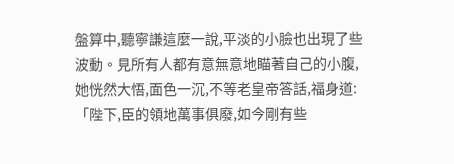盤算中,聽寧謙這麼一說,平淡的小臉也出現了些波動。見所有人都有意無意地瞄著自己的小腹,她恍然大悟,面色一沉,不等老皇帝答話,福身道:「陛下,臣的領地萬事俱廢,如今剛有些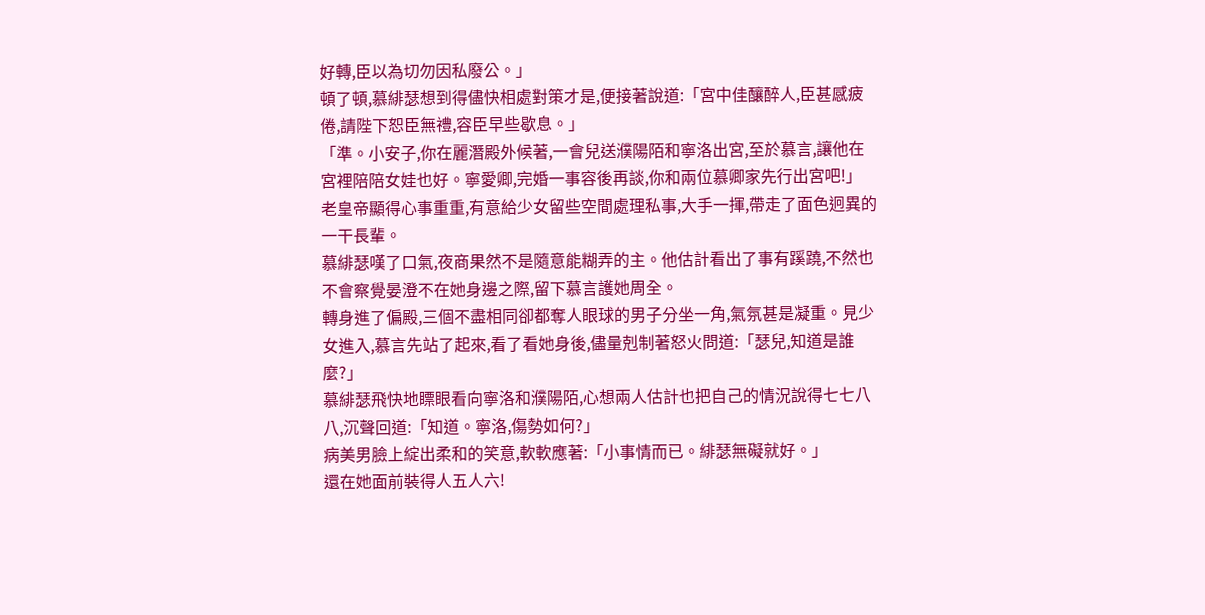好轉,臣以為切勿因私廢公。」
頓了頓,慕緋瑟想到得儘快相處對策才是,便接著說道:「宮中佳釀醉人,臣甚感疲倦,請陛下恕臣無禮,容臣早些歇息。」
「準。小安子,你在麗潛殿外候著,一會兒送濮陽陌和寧洛出宮,至於慕言,讓他在宮裡陪陪女娃也好。寧愛卿,完婚一事容後再談,你和兩位慕卿家先行出宮吧!」老皇帝顯得心事重重,有意給少女留些空間處理私事,大手一揮,帶走了面色迥異的一干長輩。
慕緋瑟嘆了口氣,夜商果然不是隨意能糊弄的主。他估計看出了事有蹊蹺,不然也不會察覺晏澄不在她身邊之際,留下慕言護她周全。
轉身進了偏殿,三個不盡相同卻都奪人眼球的男子分坐一角,氣氛甚是凝重。見少女進入,慕言先站了起來,看了看她身後,儘量剋制著怒火問道:「瑟兒,知道是誰麼?」
慕緋瑟飛快地瞟眼看向寧洛和濮陽陌,心想兩人估計也把自己的情況說得七七八八,沉聲回道:「知道。寧洛,傷勢如何?」
病美男臉上綻出柔和的笑意,軟軟應著:「小事情而已。緋瑟無礙就好。」
還在她面前裝得人五人六!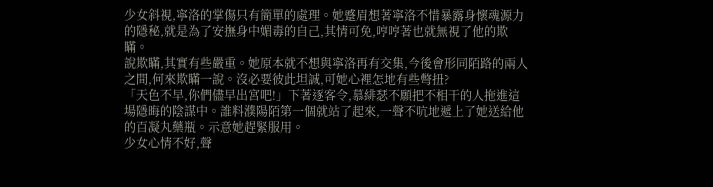少女斜視,寧洛的掌傷只有簡單的處理。她蹙眉想著寧洛不惜暴露身懷魂源力的隱秘,就是為了安撫身中媚毒的自己,其情可免,哼哼著也就無視了他的欺瞞。
說欺瞞,其實有些嚴重。她原本就不想與寧洛再有交集,今後會形同陌路的兩人之間,何來欺瞞一說。沒必要彼此坦誠,可她心裡怎地有些彆扭?
「天色不早,你們儘早出宮吧!」下著逐客令,慕緋瑟不願把不相干的人拖進這場隱晦的陰謀中。誰料濮陽陌第一個就站了起來,一聲不吭地遞上了她送給他的百凝丸藥瓶。示意她趕緊服用。
少女心情不好,聲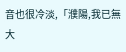音也很冷淡,「濮陽,我已無大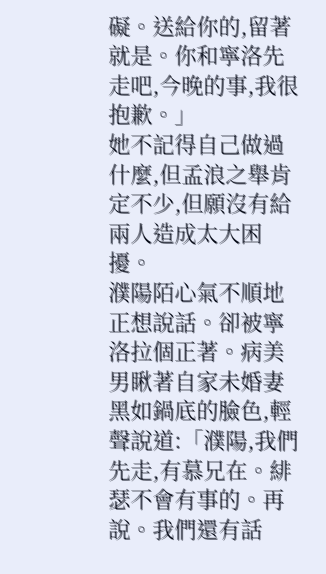礙。送給你的,留著就是。你和寧洛先走吧,今晚的事,我很抱歉。」
她不記得自己做過什麼,但孟浪之舉肯定不少,但願沒有給兩人造成太大困擾。
濮陽陌心氣不順地正想說話。卻被寧洛拉個正著。病美男瞅著自家未婚妻黑如鍋底的臉色,輕聲說道:「濮陽,我們先走,有慕兄在。緋瑟不會有事的。再說。我們還有話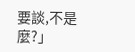要談,不是麼?」